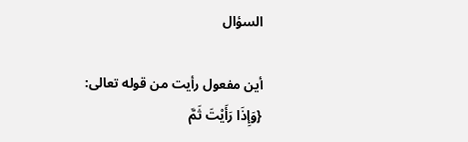السؤال

أين مفعول رأيت من قوله تعالى: {وَإِذَا رَأَيْتَ ثَمَّ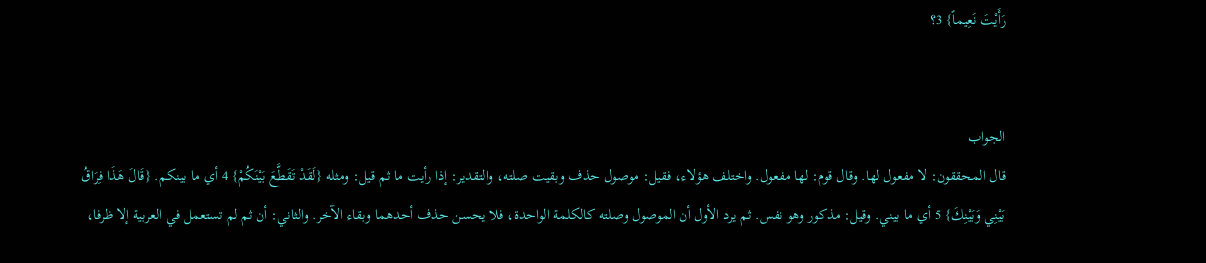رَأَيْتَ نَعِيماً} 3؟


الجواب
قال المحققون: لا مفعول لها. وقال قوم: لها مفعول. واختلف هؤلاء، فقيل: موصول حذف وبقيت صلته، والتقدير: إذا رأيت ما ثم قيل: ومثله {لَقَدْ تَقَطَّعَ بَيْنَكُمْ} 4 أي ما بينكم. {قَالَ هَذَا فِرَاقُ بَيْنِي وَبَيْنِكَ} 5 أي ما بيني. وقيل: مذكور وهو نفس. ثم يرد الأول أن الموصول وصلته كالكلمة الواحدة، فلا يحسن حذف أحدهما وبقاء الآخر. والثاني: أن ثم لم تستعمل في العربية إلا ظرفا،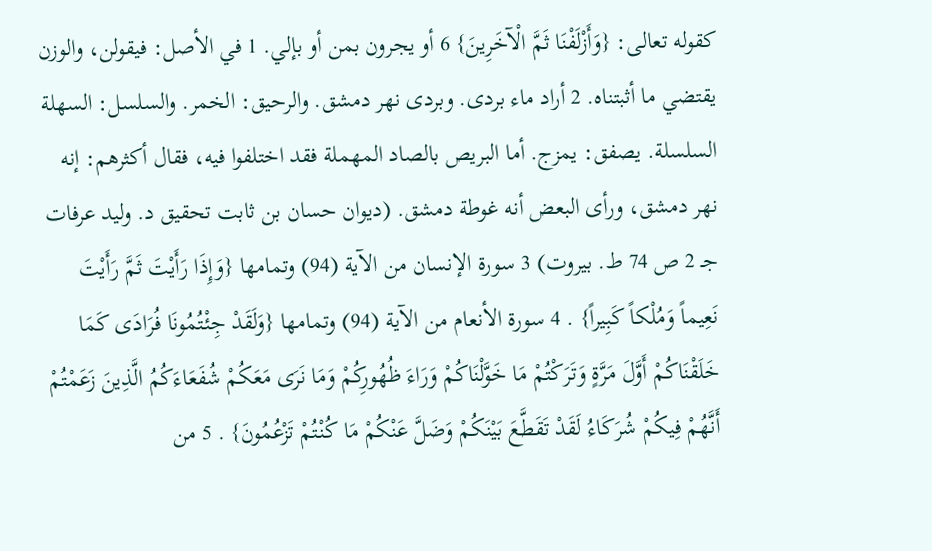كقوله تعالى: {وَأَزْلَفْنَا ثَمَّ الْآخَرِينَ} 6 أو يجرون بمن أو بإلي. 1 في الأصل: فيقولن، والوزن يقتضي ما أثبتناه. 2 أراد ماء بردى. وبردى نهر دمشق. والرحيق: الخمر. والسلسل: السهلة السلسلة. يصفق: يمزج. أما البريص بالصاد المهملة فقد اختلفوا فيه، فقال أكثرهم: إنه نهر دمشق، ورأى البعض أنه غوطة دمشق. (ديوان حسان بن ثابت تحقيق د. وليد عرفات جـ 2 ص 74 ط. بيروت) 3 سورة الإنسان من الآية (94) وتمامها {وَإِذَا رَأَيْتَ ثَمَّ رَأَيْتَ نَعِيماً وَمُلْكاً كَبِيراً} . 4 سورة الأنعام من الآية (94) وتمامها {وَلَقَدْ جِئْتُمُونَا فُرَادَى كَمَا خَلَقْنَاكُمْ أَوَّلَ مَرَّةٍ وَتَرَكْتُمْ مَا خَوَّلْنَاكُمْ وَرَاءَ ظُهُورِكُمْ وَمَا نَرَى مَعَكُمْ شُفَعَاءَكُمُ الَّذِينَ زَعَمْتُمْ أَنَّهُمْ فِيكُمْ شُرَكَاءُ لَقَدْ تَقَطَّعَ بَيْنَكُمْ وَضَلَّ عَنْكُمْ مَا كُنْتُمْ تَزْعُمُونَ} . 5 من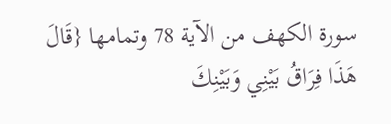سورة الكهف من الآية 78 وتمامها {قَالَ هَذَا فِرَاقُ بَيْنِي وَبَيْنِكَ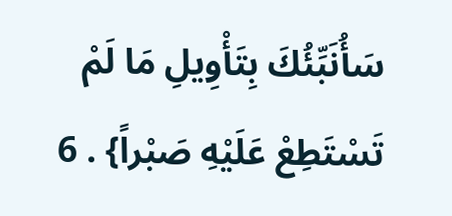سَأُنَبِّئُكَ بِتَأْوِيلِ مَا لَمْ تَسْتَطِعْ عَلَيْهِ صَبْراً} . 6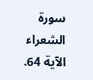سورة الشعراء الآية 64.